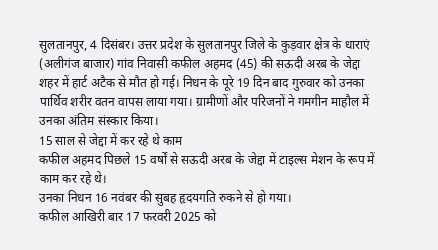सुलतानपुर, 4 दिसंबर। उत्तर प्रदेश के सुलतानपुर जिले के कुड़वार क्षेत्र के धाराएं (अलीगंज बाजार) गांव निवासी कफील अहमद (45) की सऊदी अरब के जेद्दा शहर में हार्ट अटैक से मौत हो गई। निधन के पूरे 19 दिन बाद गुरुवार को उनका पार्थिव शरीर वतन वापस लाया गया। ग्रामीणों और परिजनों ने गमगीन माहौल में उनका अंतिम संस्कार किया।
15 साल से जेद्दा में कर रहे थे काम
कफील अहमद पिछले 15 वर्षों से सऊदी अरब के जेद्दा में टाइल्स मेशन के रूप में काम कर रहे थे।
उनका निधन 16 नवंबर की सुबह हृदयगति रुकने से हो गया।
कफील आखिरी बार 17 फरवरी 2025 को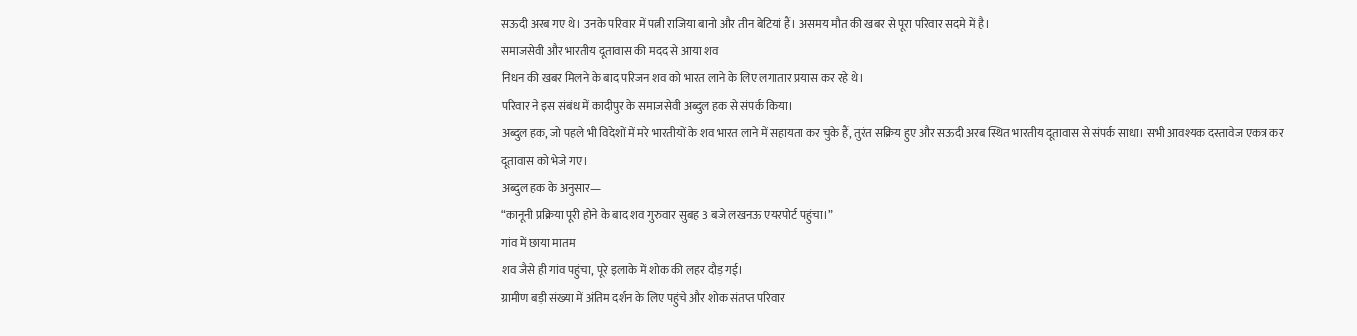सऊदी अरब गए थे। उनके परिवार में पत्नी राजिया बानो और तीन बेटियां हैं। असमय मौत की खबर से पूरा परिवार सदमे में है।
समाजसेवी और भारतीय दूतावास की मदद से आया शव
निधन की खबर मिलने के बाद परिजन शव को भारत लाने के लिए लगातार प्रयास कर रहे थे।
परिवार ने इस संबंध में कादीपुर के समाजसेवी अब्दुल हक से संपर्क किया।
अब्दुल हक, जो पहले भी विदेशों में मरे भारतीयों के शव भारत लाने में सहायता कर चुके हैं, तुरंत सक्रिय हुए और सऊदी अरब स्थित भारतीय दूतावास से संपर्क साधा। सभी आवश्यक दस्तावेज एकत्र कर दूतावास को भेजे गए।
अब्दुल हक के अनुसार—
“कानूनी प्रक्रिया पूरी होने के बाद शव गुरुवार सुबह 3 बजे लखनऊ एयरपोर्ट पहुंचा।”
गांव में छाया मातम
शव जैसे ही गांव पहुंचा, पूरे इलाके में शोक की लहर दौड़ गई।
ग्रामीण बड़ी संख्या में अंतिम दर्शन के लिए पहुंचे और शोक संतप्त परिवार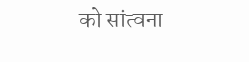को सांत्वना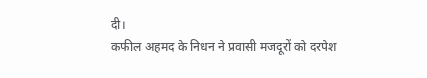दी।
कफील अहमद के निधन ने प्रवासी मजदूरों को दरपेश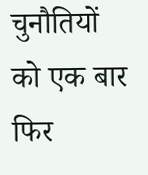चुनौतियों को एक बार फिर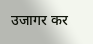उजागर कर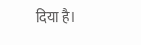दिया है।